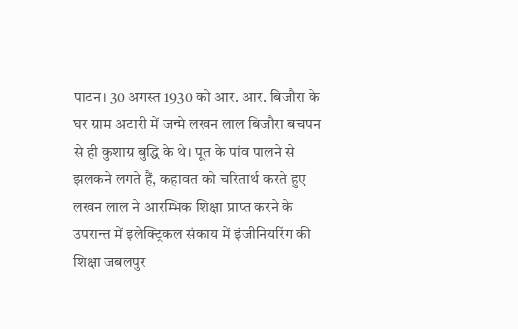पाटन। 30 अगस्त 1930 को आर. आर. बिजौरा के घर ग्राम अटारी में जन्मे लखन लाल बिजौरा बचपन से ही कुशाग्र बुद्धि के थे। पूत के पांव पालने से झलकने लगते हैं, कहावत को चरितार्थ करते हुए लखन लाल ने आरम्भिक शिक्षा प्राप्त करने के उपरान्त में इलेक्ट्रिकल संकाय में इंजीनियरिंग की शिक्षा जबलपुर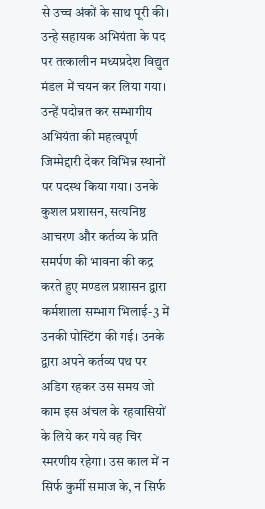से उच्च अंकों के साथ पूरी की।
उन्हे सहायक अभियंता के पद पर तत्कालीन मध्यप्रदेश विद्युत मंडल में चयन कर लिया गया। उन्हें पदोन्नत कर सम्भागीय अभियंता की महत्वपूर्ण जिम्मेद्दारी देकर विभिन्न स्थानों पर पदस्थ किया गया। उनके कुशल प्रशासन, सत्यनिष्ठ आचरण और कर्तव्य के प्रति समर्पण की भावना की कद्र करते हुए मण्डल प्रशासन द्वारा कर्मशाला सम्भाग भिलाई-3 में उनकी पोस्टिंग की गई। उनके द्वारा अपने कर्तव्य पथ पर अडिग रहकर उस समय जो काम इस अंचल के रहवासियों के लिये कर गये वह चिर स्मरणीय रहेगा। उस काल में न सिर्फ कुर्मी समाज के, न सिर्फ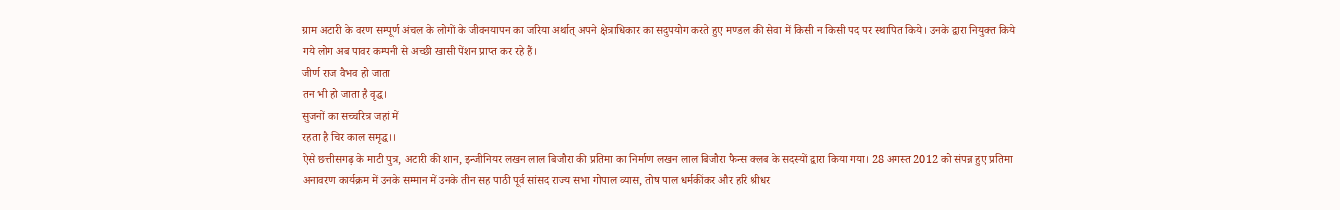ग्राम अटारी के वरण सम्पूर्ण अंचल के लोगों के जीवनयापन का जरिया अर्थात् अपने क्षेत्राधिकार का सदुपयोग करते हुए मण्डल की सेवा में किसी न किसी पद पर स्थापित किये। उनके द्वारा नियुक्त किये गये लोग अब पावर कम्पनी से अच्छी खासी पेंशन प्राप्त कर रहे हैं।
जीर्ण राज वैभव हो जाता
तन भी हो जाता है वृद्ध।
सुजनों का सच्चरित्र जहां में
रहता है चिर काल समृद्ध।।
ऐसे छत्तीसगढ़ के माटी पुत्र, अटारी की शान, इन्जीनियर लखन लाल बिजौरा की प्रतिमा का निर्माण लखन लाल बिजौरा फैन्स क्लब के सदस्यों द्वारा किया गया। 28 अगस्त 2012 को संपन्न हुए प्रतिमा अनावरण कार्यक्रम में उनके सम्मान में उनके तीन सह पाठी पूर्व सांसद राज्य सभा गोपाल व्यास, तोष पाल धर्मकींकर और हरि श्रीधर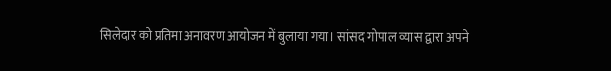सिलेदार को प्रतिमा अनावरण आयोजन में बुलाया गया। सांसद गोपाल व्यास द्वारा अपने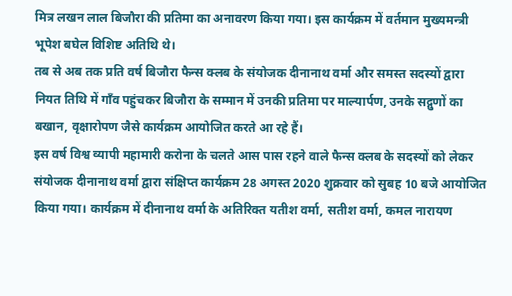मित्र लखन लाल बिजौरा की प्रतिमा का अनावरण किया गया। इस कार्यक्रम में वर्तमान मुख्यमन्त्री भूपेश बघेल विशिष्ट अतिथि थे।
तब से अब तक प्रति वर्ष बिजौरा फैन्स क्लब के संयोजक दीनानाथ वर्मा और समस्त सदस्यों द्वारा नियत तिथि में गाँव पहुंचकर बिजौरा के सम्मान में उनकी प्रतिमा पर माल्यार्पण, उनके सद्गुणों का बखान, वृक्षारोपण जैसे कार्यक्रम आयोजित करते आ रहे हैं।
इस वर्ष विश्व व्यापी महामारी करोना के चलते आस पास रहने वाले फैन्स क्लब के सदस्यों को लेकर संयोजक दीनानाथ वर्मा द्वारा संक्षिप्त कार्यक्रम 28 अगस्त 2020 शुक्रवार को सुबह 10 बजे आयोजित किया गया। कार्यक्रम में दीनानाथ वर्मा के अतिरिक्त यतीश वर्मा, सतीश वर्मा, कमल नारायण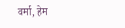वर्मा, हेम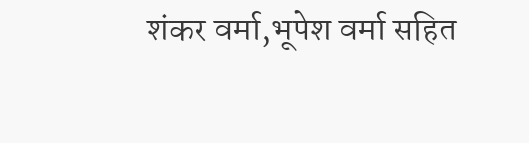शंकर वर्मा,भूपेश वर्मा सहित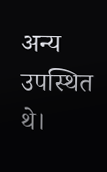अन्य उपस्थित थे।